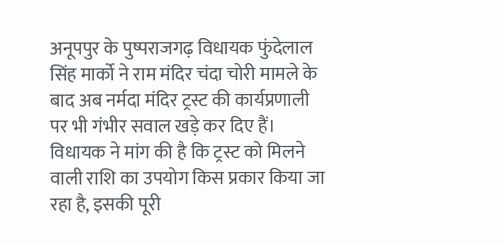अनूपपुर के पुष्पराजगढ़ विधायक फुंदेलाल सिंह मार्को ने राम मंदिर चंदा चोरी मामले के बाद अब नर्मदा मंदिर ट्रस्ट की कार्यप्रणाली पर भी गंभीर सवाल खड़े कर दिए हैं। विधायक ने मांग की है कि ट्रस्ट को मिलने वाली राशि का उपयोग किस प्रकार किया जा रहा है, इसकी पूरी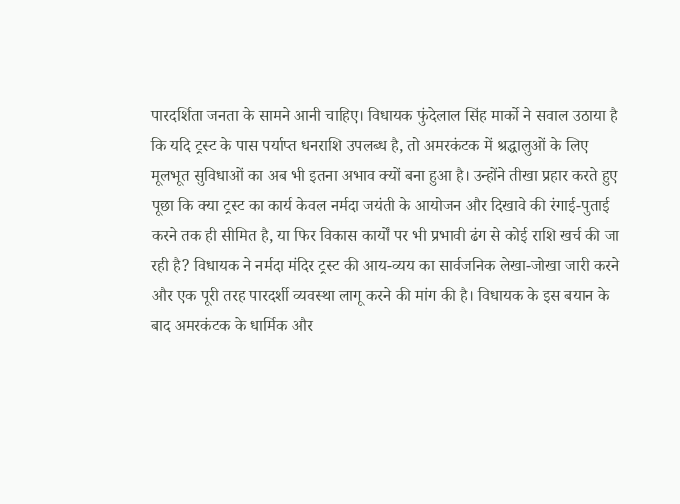पारदर्शिता जनता के सामने आनी चाहिए। विधायक फुंदेलाल सिंह मार्को ने सवाल उठाया है कि यदि ट्रस्ट के पास पर्याप्त धनराशि उपलब्ध है, तो अमरकंटक में श्रद्धालुओं के लिए मूलभूत सुविधाओं का अब भी इतना अभाव क्यों बना हुआ है। उन्होंने तीखा प्रहार करते हुए पूछा कि क्या ट्रस्ट का कार्य केवल नर्मदा जयंती के आयोजन और दिखावे की रंगाई-पुताई करने तक ही सीमित है, या फिर विकास कार्यों पर भी प्रभावी ढंग से कोई राशि खर्च की जा रही है? विधायक ने नर्मदा मंदिर ट्रस्ट की आय-व्यय का सार्वजनिक लेखा-जोखा जारी करने और एक पूरी तरह पारदर्शी व्यवस्था लागू करने की मांग की है। विधायक के इस बयान के बाद अमरकंटक के धार्मिक और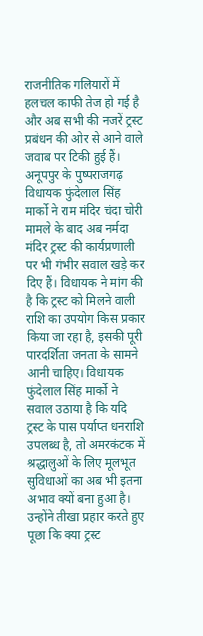राजनीतिक गलियारों में हलचल काफी तेज हो गई है और अब सभी की नजरें ट्रस्ट प्रबंधन की ओर से आने वाले जवाब पर टिकी हुई हैं।
अनूपपुर के पुष्पराजगढ़ विधायक फुंदेलाल सिंह मार्को ने राम मंदिर चंदा चोरी मामले के बाद अब नर्मदा मंदिर ट्रस्ट की कार्यप्रणाली पर भी गंभीर सवाल खड़े कर दिए हैं। विधायक ने मांग की है कि ट्रस्ट को मिलने वाली राशि का उपयोग किस प्रकार किया जा रहा है, इसकी पूरी पारदर्शिता जनता के सामने आनी चाहिए। विधायक फुंदेलाल सिंह मार्को ने सवाल उठाया है कि यदि ट्रस्ट के पास पर्याप्त धनराशि उपलब्ध है, तो अमरकंटक में श्रद्धालुओं के लिए मूलभूत सुविधाओं का अब भी इतना अभाव क्यों बना हुआ है। उन्होंने तीखा प्रहार करते हुए पूछा कि क्या ट्रस्ट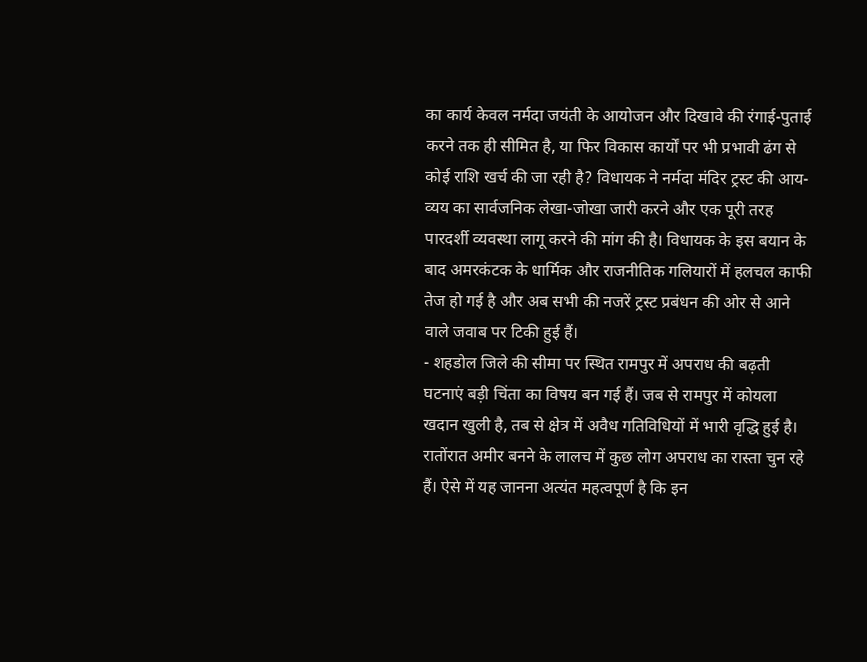का कार्य केवल नर्मदा जयंती के आयोजन और दिखावे की रंगाई-पुताई करने तक ही सीमित है, या फिर विकास कार्यों पर भी प्रभावी ढंग से कोई राशि खर्च की जा रही है? विधायक ने नर्मदा मंदिर ट्रस्ट की आय-व्यय का सार्वजनिक लेखा-जोखा जारी करने और एक पूरी तरह पारदर्शी व्यवस्था लागू करने की मांग की है। विधायक के इस बयान के बाद अमरकंटक के धार्मिक और राजनीतिक गलियारों में हलचल काफी तेज हो गई है और अब सभी की नजरें ट्रस्ट प्रबंधन की ओर से आने वाले जवाब पर टिकी हुई हैं।
- शहडोल जिले की सीमा पर स्थित रामपुर में अपराध की बढ़ती घटनाएं बड़ी चिंता का विषय बन गई हैं। जब से रामपुर में कोयला खदान खुली है, तब से क्षेत्र में अवैध गतिविधियों में भारी वृद्धि हुई है। रातोंरात अमीर बनने के लालच में कुछ लोग अपराध का रास्ता चुन रहे हैं। ऐसे में यह जानना अत्यंत महत्वपूर्ण है कि इन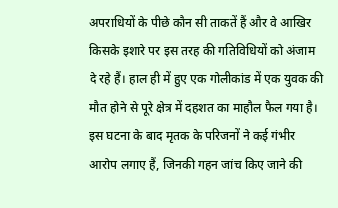अपराधियों के पीछे कौन सी ताकतें हैं और वे आखिर किसके इशारे पर इस तरह की गतिविधियों को अंजाम दे रहे हैं। हाल ही में हुए एक गोलीकांड में एक युवक की मौत होने से पूरे क्षेत्र में दहशत का माहौल फैल गया है। इस घटना के बाद मृतक के परिजनों ने कई गंभीर आरोप लगाए हैं, जिनकी गहन जांच किए जाने की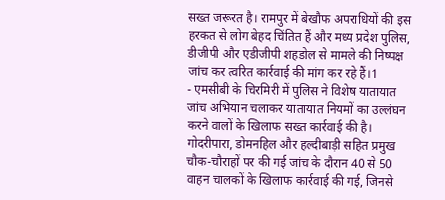सख्त जरूरत है। रामपुर में बेखौफ अपराधियों की इस हरकत से लोग बेहद चिंतित हैं और मध्य प्रदेश पुलिस, डीजीपी और एडीजीपी शहडोल से मामले की निष्पक्ष जांच कर त्वरित कार्रवाई की मांग कर रहे हैं।1
- एमसीबी के चिरमिरी में पुलिस ने विशेष यातायात जांच अभियान चलाकर यातायात नियमों का उल्लंघन करने वालों के खिलाफ सख्त कार्रवाई की है। गोदरीपारा, डोमनहिल और हल्दीबाड़ी सहित प्रमुख चौक-चौराहों पर की गई जांच के दौरान 40 से 50 वाहन चालकों के खिलाफ कार्रवाई की गई, जिनसे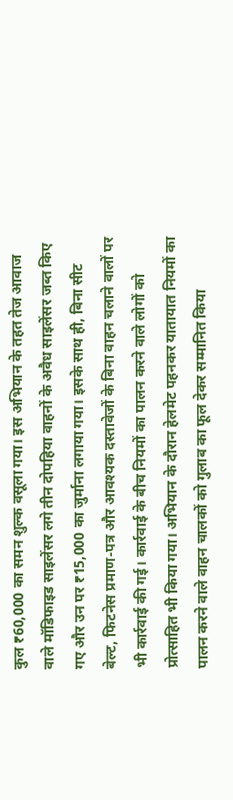कुल ₹60,000 का समन शुल्क वसूला गया। इस अभियान के तहत तेज आवाज वाले मॉडिफाइड साइलेंसर लगे तीन दोपहिया वाहनों के अवैध साइलेंसर जब्त किए गए और उन पर ₹15,000 का जुर्माना लगाया गया। इसके साथ ही, बिना सीट बेल्ट, फिटनेस प्रमाण-पत्र और आवश्यक दस्तावेजों के बिना वाहन चलाने वालों पर भी कार्रवाई की गई। कार्रवाई के बीच नियमों का पालन करने वाले लोगों को प्रोत्साहित भी किया गया। अभियान के दौरान हेलमेट पहनकर यातायात नियमों का पालन करने वाले वाहन चालकों को गुलाब का फूल देकर सम्मानित किया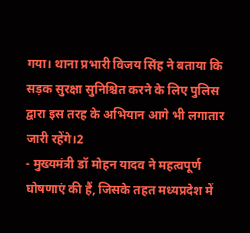गया। थाना प्रभारी विजय सिंह ने बताया कि सड़क सुरक्षा सुनिश्चित करने के लिए पुलिस द्वारा इस तरह के अभियान आगे भी लगातार जारी रहेंगे।2
- मुख्यमंत्री डॉ मोहन यादव ने महत्वपूर्ण घोषणाएं की हैं, जिसके तहत मध्यप्रदेश में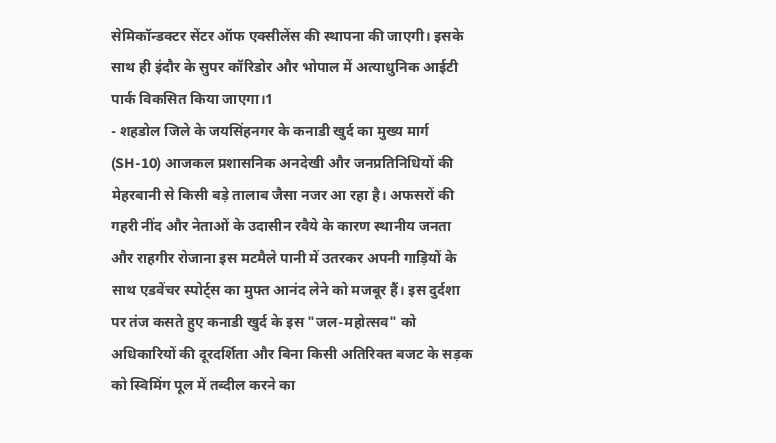सेमिकॉन्डक्टर सेंटर ऑफ एक्सीलेंस की स्थापना की जाएगी। इसके साथ ही इंदौर के सुपर कॉरिडोर और भोपाल में अत्याधुनिक आईटी पार्क विकसित किया जाएगा।1
- शहडोल जिले के जयसिंहनगर के कनाडी खुर्द का मुख्य मार्ग (SH-10) आजकल प्रशासनिक अनदेखी और जनप्रतिनिधियों की मेहरबानी से किसी बड़े तालाब जैसा नजर आ रहा है। अफसरों की गहरी नींद और नेताओं के उदासीन रवैये के कारण स्थानीय जनता और राहगीर रोजाना इस मटमैले पानी में उतरकर अपनी गाड़ियों के साथ एडवेंचर स्पोर्ट्स का मुफ्त आनंद लेने को मजबूर हैं। इस दुर्दशा पर तंज कसते हुए कनाडी खुर्द के इस "जल-महोत्सव" को अधिकारियों की दूरदर्शिता और बिना किसी अतिरिक्त बजट के सड़क को स्विमिंग पूल में तब्दील करने का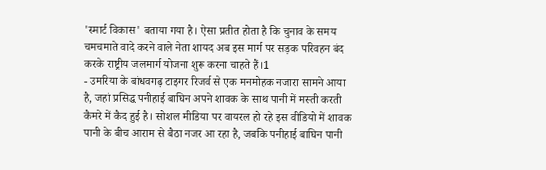'स्मार्ट विकास' बताया गया है। ऐसा प्रतीत होता है कि चुनाव के समय चमचमाते वादे करने वाले नेता शायद अब इस मार्ग पर सड़क परिवहन बंद करके राष्ट्रीय जलमार्ग योजना शुरू करना चाहते हैं।1
- उमरिया के बांधवगढ़ टाइगर रिजर्व से एक मनमोहक नजारा सामने आया है, जहां प्रसिद्ध पनीहाई बाघिन अपने शावक के साथ पानी में मस्ती करती कैमरे में कैद हुई है। सोशल मीडिया पर वायरल हो रहे इस वीडियो में शावक पानी के बीच आराम से बैठा नजर आ रहा है, जबकि पनीहाई बाघिन पानी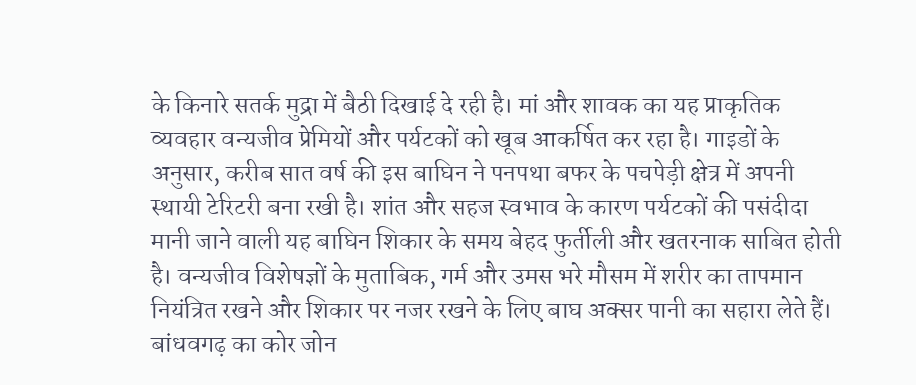के किनारे सतर्क मुद्रा में बैठी दिखाई दे रही है। मां और शावक का यह प्राकृतिक व्यवहार वन्यजीव प्रेमियों और पर्यटकों को खूब आकर्षित कर रहा है। गाइडों के अनुसार, करीब सात वर्ष की इस बाघिन ने पनपथा बफर के पचपेड़ी क्षेत्र में अपनी स्थायी टेरिटरी बना रखी है। शांत और सहज स्वभाव के कारण पर्यटकों की पसंदीदा मानी जाने वाली यह बाघिन शिकार के समय बेहद फुर्तीली और खतरनाक साबित होती है। वन्यजीव विशेषज्ञों के मुताबिक, गर्म और उमस भरे मौसम में शरीर का तापमान नियंत्रित रखने और शिकार पर नजर रखने के लिए बाघ अक्सर पानी का सहारा लेते हैं। बांधवगढ़ का कोर जोन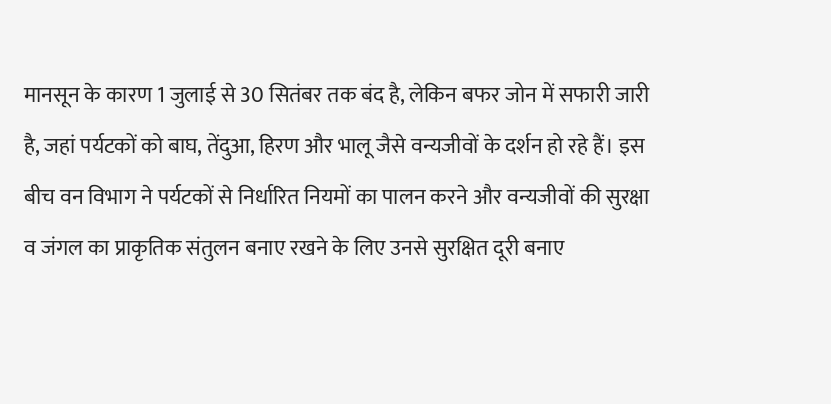मानसून के कारण 1 जुलाई से 30 सितंबर तक बंद है, लेकिन बफर जोन में सफारी जारी है, जहां पर्यटकों को बाघ, तेंदुआ, हिरण और भालू जैसे वन्यजीवों के दर्शन हो रहे हैं। इस बीच वन विभाग ने पर्यटकों से निर्धारित नियमों का पालन करने और वन्यजीवों की सुरक्षा व जंगल का प्राकृतिक संतुलन बनाए रखने के लिए उनसे सुरक्षित दूरी बनाए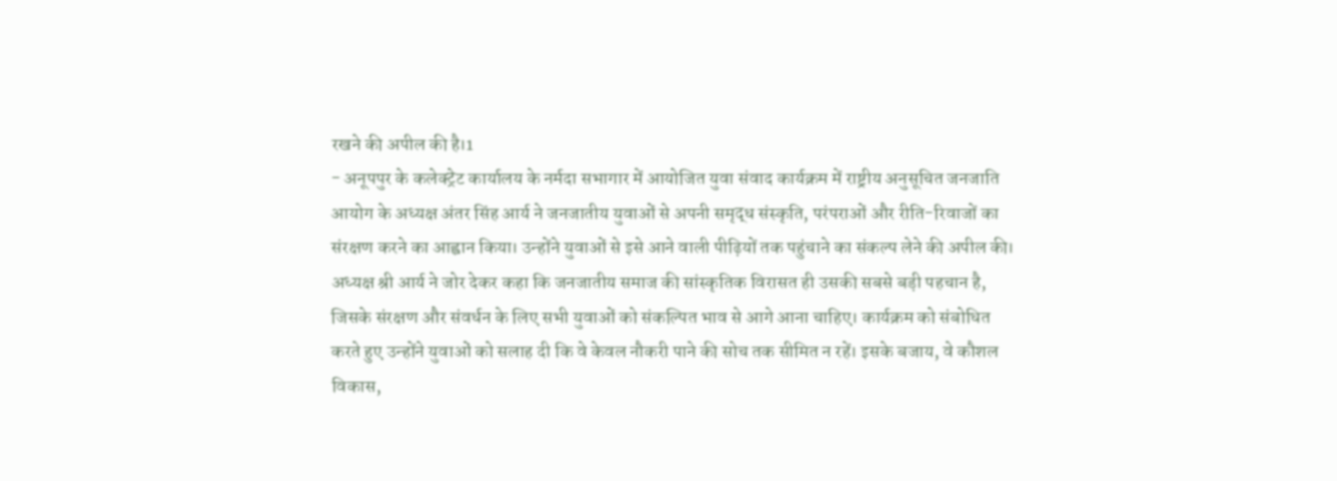रखने की अपील की है।1
- अनूपपुर के कलेक्ट्रेट कार्यालय के नर्मदा सभागार में आयोजित युवा संवाद कार्यक्रम में राष्ट्रीय अनुसूचित जनजाति आयोग के अध्यक्ष अंतर सिंह आर्य ने जनजातीय युवाओं से अपनी समृद्ध संस्कृति, परंपराओं और रीति-रिवाजों का संरक्षण करने का आह्वान किया। उन्होंने युवाओं से इसे आने वाली पीढ़ियों तक पहुंचाने का संकल्प लेने की अपील की। अध्यक्ष श्री आर्य ने जोर देकर कहा कि जनजातीय समाज की सांस्कृतिक विरासत ही उसकी सबसे बड़ी पहचान है, जिसके संरक्षण और संवर्धन के लिए सभी युवाओं को संकल्पित भाव से आगे आना चाहिए। कार्यक्रम को संबोधित करते हुए उन्होंने युवाओं को सलाह दी कि वे केवल नौकरी पाने की सोच तक सीमित न रहें। इसके बजाय, वे कौशल विकास,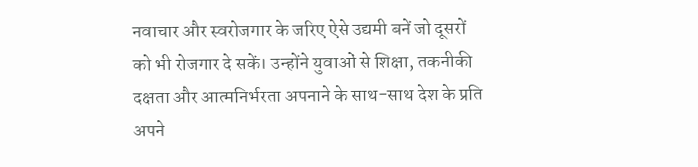नवाचार और स्वरोजगार के जरिए ऐसे उद्यमी बनें जो दूसरों को भी रोजगार दे सकें। उन्होंने युवाओं से शिक्षा, तकनीकी दक्षता और आत्मनिर्भरता अपनाने के साथ-साथ देश के प्रति अपने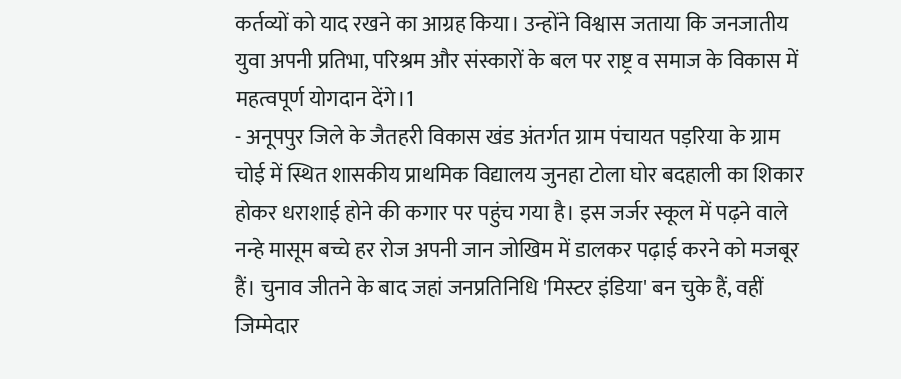कर्तव्यों को याद रखने का आग्रह किया। उन्होंने विश्वास जताया कि जनजातीय युवा अपनी प्रतिभा, परिश्रम और संस्कारों के बल पर राष्ट्र व समाज के विकास में महत्वपूर्ण योगदान देंगे।1
- अनूपपुर जिले के जैतहरी विकास खंड अंतर्गत ग्राम पंचायत पड़रिया के ग्राम चोई में स्थित शासकीय प्राथमिक विद्यालय जुनहा टोला घोर बदहाली का शिकार होकर धराशाई होने की कगार पर पहुंच गया है। इस जर्जर स्कूल में पढ़ने वाले नन्हे मासूम बच्चे हर रोज अपनी जान जोखिम में डालकर पढ़ाई करने को मजबूर हैं। चुनाव जीतने के बाद जहां जनप्रतिनिधि 'मिस्टर इंडिया' बन चुके हैं, वहीं जिम्मेदार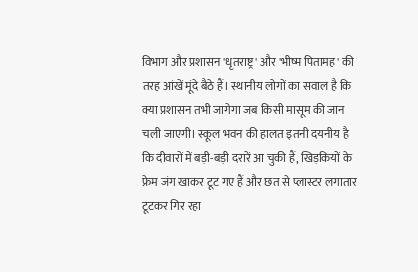विभाग और प्रशासन 'धृतराष्ट्र' और 'भीष्म पितामह' की तरह आंखें मूंदे बैठे हैं। स्थानीय लोगों का सवाल है कि क्या प्रशासन तभी जागेगा जब किसी मासूम की जान चली जाएगी। स्कूल भवन की हालत इतनी दयनीय है कि दीवारों में बड़ी-बड़ी दरारें आ चुकी हैं, खिड़कियों के फ्रेम जंग खाकर टूट गए हैं और छत से प्लास्टर लगातार टूटकर गिर रहा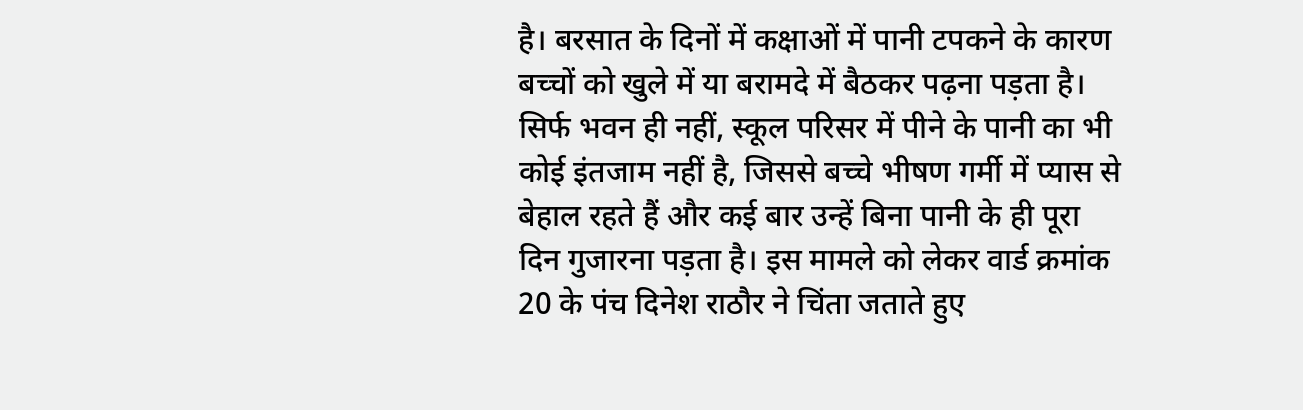है। बरसात के दिनों में कक्षाओं में पानी टपकने के कारण बच्चों को खुले में या बरामदे में बैठकर पढ़ना पड़ता है। सिर्फ भवन ही नहीं, स्कूल परिसर में पीने के पानी का भी कोई इंतजाम नहीं है, जिससे बच्चे भीषण गर्मी में प्यास से बेहाल रहते हैं और कई बार उन्हें बिना पानी के ही पूरा दिन गुजारना पड़ता है। इस मामले को लेकर वार्ड क्रमांक 20 के पंच दिनेश राठौर ने चिंता जताते हुए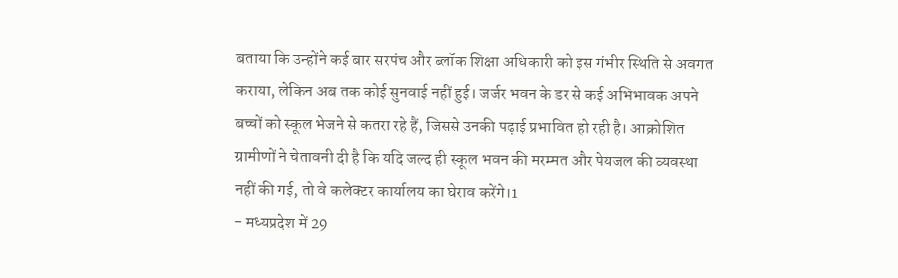बताया कि उन्होंने कई बार सरपंच और ब्लॉक शिक्षा अधिकारी को इस गंभीर स्थिति से अवगत कराया, लेकिन अब तक कोई सुनवाई नहीं हुई। जर्जर भवन के डर से कई अभिभावक अपने बच्चों को स्कूल भेजने से कतरा रहे हैं, जिससे उनकी पढ़ाई प्रभावित हो रही है। आक्रोशित ग्रामीणों ने चेतावनी दी है कि यदि जल्द ही स्कूल भवन की मरम्मत और पेयजल की व्यवस्था नहीं की गई, तो वे कलेक्टर कार्यालय का घेराव करेंगे।1
- मध्यप्रदेश में 29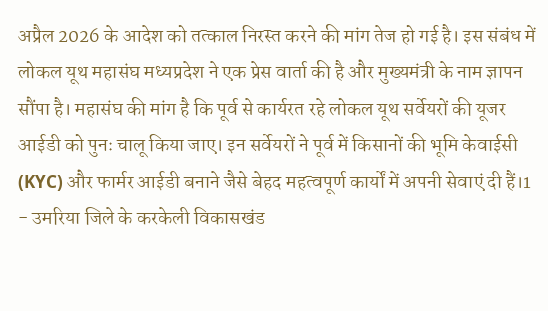अप्रैल 2026 के आदेश को तत्काल निरस्त करने की मांग तेज हो गई है। इस संबंध में लोकल यूथ महासंघ मध्यप्रदेश ने एक प्रेस वार्ता की है और मुख्यमंत्री के नाम ज्ञापन सौंपा है। महासंघ की मांग है कि पूर्व से कार्यरत रहे लोकल यूथ सर्वेयरों की यूजर आईडी को पुनः चालू किया जाए। इन सर्वेयरों ने पूर्व में किसानों की भूमि केवाईसी (KYC) और फार्मर आईडी बनाने जैसे बेहद महत्वपूर्ण कार्यों में अपनी सेवाएं दी हैं।1
- उमरिया जिले के करकेली विकासखंड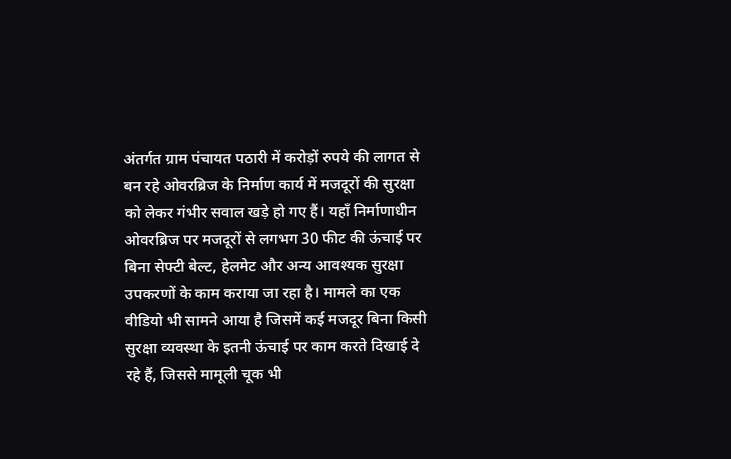अंतर्गत ग्राम पंचायत पठारी में करोड़ों रुपये की लागत से बन रहे ओवरब्रिज के निर्माण कार्य में मजदूरों की सुरक्षा को लेकर गंभीर सवाल खड़े हो गए हैं। यहाँ निर्माणाधीन ओवरब्रिज पर मजदूरों से लगभग 30 फीट की ऊंचाई पर बिना सेफ्टी बेल्ट, हेलमेट और अन्य आवश्यक सुरक्षा उपकरणों के काम कराया जा रहा है। मामले का एक वीडियो भी सामने आया है जिसमें कई मजदूर बिना किसी सुरक्षा व्यवस्था के इतनी ऊंचाई पर काम करते दिखाई दे रहे हैं, जिससे मामूली चूक भी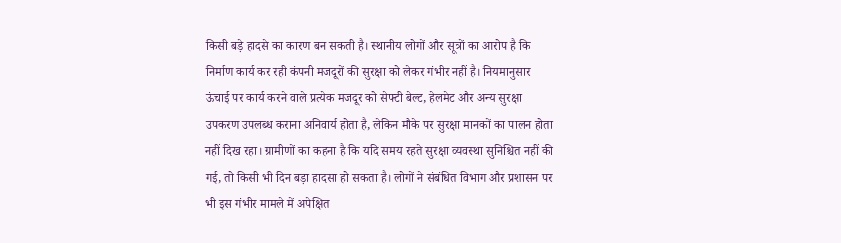किसी बड़े हादसे का कारण बन सकती है। स्थानीय लोगों और सूत्रों का आरोप है कि निर्माण कार्य कर रही कंपनी मजदूरों की सुरक्षा को लेकर गंभीर नहीं है। नियमानुसार ऊंचाई पर कार्य करने वाले प्रत्येक मजदूर को सेफ्टी बेल्ट, हेलमेट और अन्य सुरक्षा उपकरण उपलब्ध कराना अनिवार्य होता है, लेकिन मौके पर सुरक्षा मानकों का पालन होता नहीं दिख रहा। ग्रामीणों का कहना है कि यदि समय रहते सुरक्षा व्यवस्था सुनिश्चित नहीं की गई, तो किसी भी दिन बड़ा हादसा हो सकता है। लोगों ने संबंधित विभाग और प्रशासन पर भी इस गंभीर मामले में अपेक्षित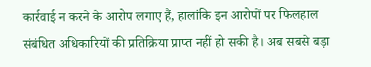कार्रवाई न करने के आरोप लगाए हैं, हालांकि इन आरोपों पर फिलहाल संबंधित अधिकारियों की प्रतिक्रिया प्राप्त नहीं हो सकी है। अब सबसे बड़ा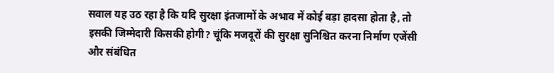सवाल यह उठ रहा है कि यदि सुरक्षा इंतजामों के अभाव में कोई बड़ा हादसा होता है, तो इसकी जिम्मेदारी किसकी होगी? चूंकि मजदूरों की सुरक्षा सुनिश्चित करना निर्माण एजेंसी और संबंधित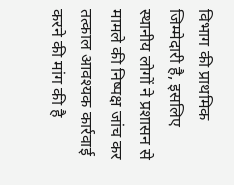विभाग की प्राथमिक जिम्मेदारी है, इसलिए स्थानीय लोगों ने प्रशासन से मामले की निष्पक्ष जांच कर तत्काल आवश्यक कार्रवाई करने की मांग की है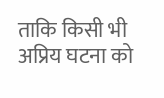ताकि किसी भी अप्रिय घटना को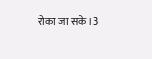रोका जा सके।3